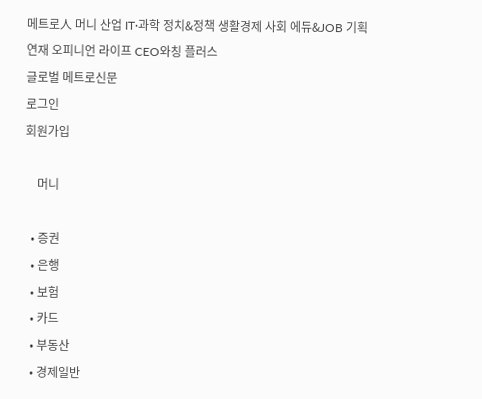메트로人 머니 산업 IT·과학 정치&정책 생활경제 사회 에듀&JOB 기획연재 오피니언 라이프 CEO와칭 플러스
글로벌 메트로신문
로그인
회원가입

    머니

  • 증권
  • 은행
  • 보험
  • 카드
  • 부동산
  • 경제일반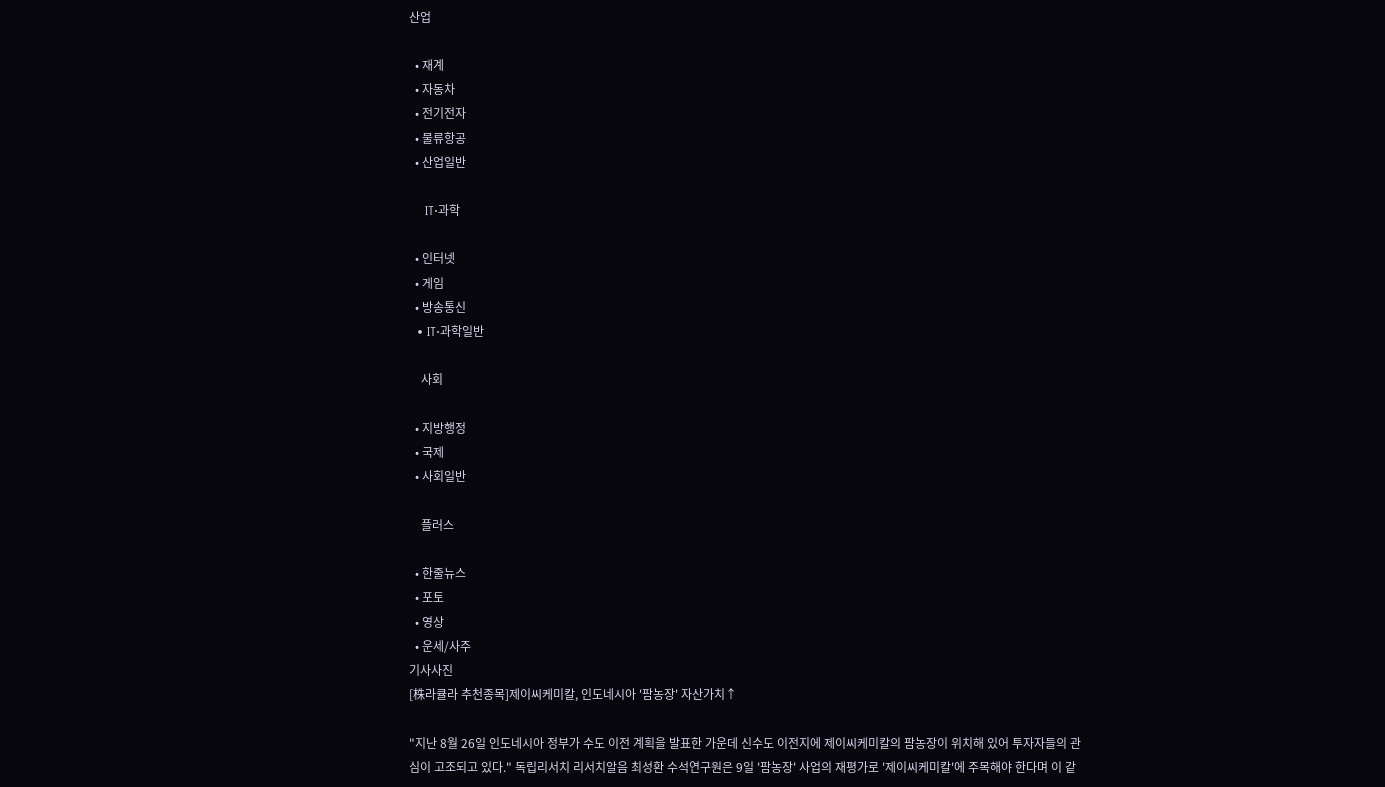산업

  • 재계
  • 자동차
  • 전기전자
  • 물류항공
  • 산업일반

    IT·과학

  • 인터넷
  • 게임
  • 방송통신
  • IT·과학일반

    사회

  • 지방행정
  • 국제
  • 사회일반

    플러스

  • 한줄뉴스
  • 포토
  • 영상
  • 운세/사주
기사사진
[株라큘라 추천종목]제이씨케미칼, 인도네시아 '팜농장' 자산가치↑

"지난 8월 26일 인도네시아 정부가 수도 이전 계획을 발표한 가운데 신수도 이전지에 제이씨케미칼의 팜농장이 위치해 있어 투자자들의 관심이 고조되고 있다." 독립리서치 리서치알음 최성환 수석연구원은 9일 '팜농장' 사업의 재평가로 '제이씨케미칼'에 주목해야 한다며 이 같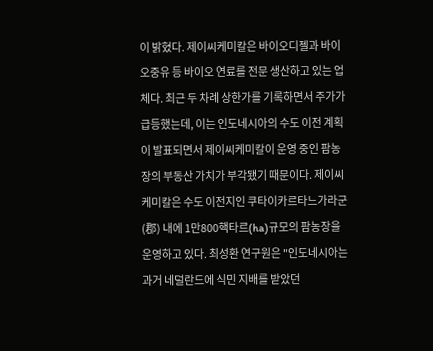이 밝혔다. 제이씨케미칼은 바이오디젤과 바이오중유 등 바이오 연료를 전문 생산하고 있는 업체다. 최근 두 차례 상한가를 기록하면서 주가가 급등했는데, 이는 인도네시아의 수도 이전 계획이 발표되면서 제이씨케미칼이 운영 중인 팜농장의 부동산 가치가 부각됐기 때문이다. 제이씨케미칼은 수도 이전지인 쿠타이카르타느가라군(郡) 내에 1만800핵타르(ha)규모의 팜농장을 운영하고 있다. 최성환 연구원은 "인도네시아는 과거 네덜란드에 식민 지배를 받았던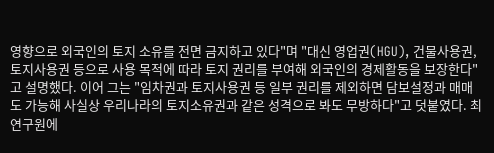영향으로 외국인의 토지 소유를 전면 금지하고 있다"며 "대신 영업권(HGU), 건물사용권, 토지사용권 등으로 사용 목적에 따라 토지 권리를 부여해 외국인의 경제활동을 보장한다"고 설명했다. 이어 그는 "임차권과 토지사용권 등 일부 권리를 제외하면 담보설정과 매매도 가능해 사실상 우리나라의 토지소유권과 같은 성격으로 봐도 무방하다"고 덧붙였다. 최 연구원에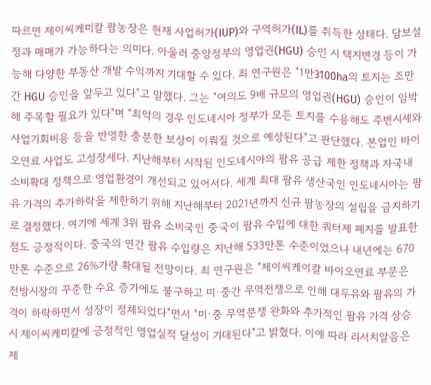따르면 제이씨케미칼 팜농장은 현재 사업허가(IUP)와 구역허가(IL)를 취득한 상태다. 담보설정과 매매가 가능하다는 의미다. 아울러 중앙정부의 영업권(HGU) 승인 시 택지변경 등이 가능해 다양한 부동산 개발 수익까지 기대할 수 있다. 최 연구원은 "1만3100ha의 토지는 조만간 HGU 승인을 앞두고 있다"고 말했다. 그는 "여의도 9배 규모의 영업권(HGU) 승인이 임박해 주목할 필요가 있다"며 "최악의 경우 인도네시아 정부가 모든 토지를 수용해도 주변시세와 사업기회비용 등을 반영한 충분한 보상이 이뤄질 것으로 예상된다"고 판단했다. 본업인 바이오연료 사업도 고성장세다. 지난해부터 시작된 인도네시아의 팜유 공급 제한 정책과 자국내 소비확대 정책으로 영업환경이 개선되고 있어서다. 세계 최대 팜유 생산국인 인도네시아는 팜유 가격의 추가하락을 제한하기 위해 지난해부터 2021년까지 신규 팜농장의 설립을 금지하기로 결정했다. 여기에 세계 3위 팜유 소비국인 중국이 팜유 수입에 대한 쿼터제 폐지를 발표한 점도 긍정적이다. 중국의 연간 팜유 수입량은 지난해 533만톤 수준이었으나 내년에는 670만톤 수준으로 26%가량 확대될 전망이다. 최 연구원은 "제이씨케이칼 바이오연료 부문은 전방시장의 꾸준한 수요 증가에도 불구하고 미·중간 무역전쟁으로 인해 대두유와 팜유의 가격이 하락하면서 성장이 정체되었다"면서 "미·중 무역분쟁 완화와 추가적인 팜유 가격 상승 시 제이씨케미칼에 긍정적인 영업실적 달성이 기대된다"고 밝혔다. 이에 따라 리서치알음은 제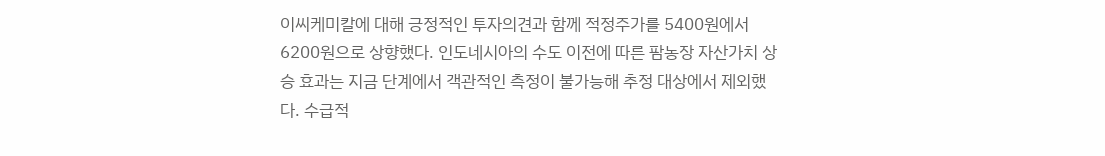이씨케미칼에 대해 긍정적인 투자의견과 함께 적정주가를 5400원에서 6200원으로 상향했다. 인도네시아의 수도 이전에 따른 팜농장 자산가치 상승 효과는 지금 단계에서 객관적인 측정이 불가능해 추정 대상에서 제외했다. 수급적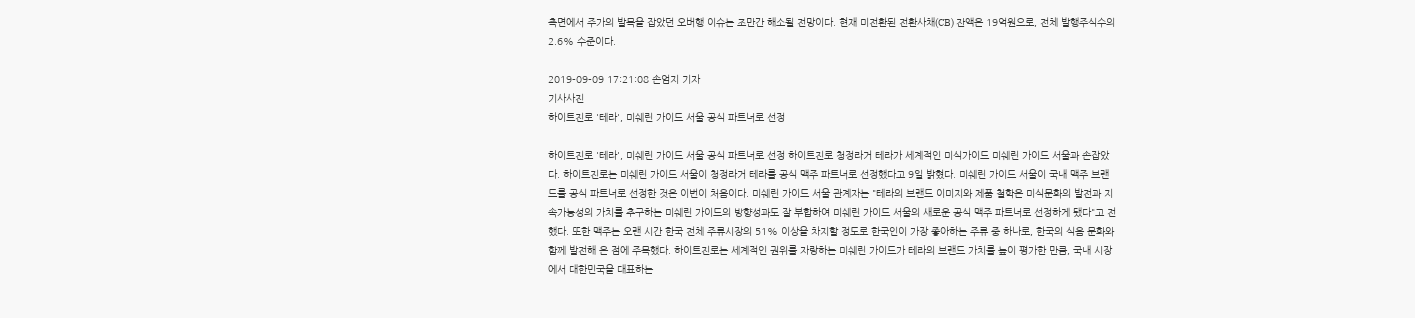측면에서 주가의 발목을 잡았던 오버행 이슈는 조만간 해소될 전망이다. 현재 미전환된 전환사채(CB) 잔액은 19억원으로, 전체 발행주식수의 2.6% 수준이다.

2019-09-09 17:21:08 손엄지 기자
기사사진
하이트진로 '테라', 미쉐린 가이드 서울 공식 파트너로 선정

하이트진로 '테라', 미쉐린 가이드 서울 공식 파트너로 선정 하이트진로 청정라거 테라가 세계적인 미식가이드 미쉐린 가이드 서울과 손잡았다. 하이트진로는 미쉐린 가이드 서울이 청정라거 테라를 공식 맥주 파트너로 선정했다고 9일 밝혔다. 미쉐린 가이드 서울이 국내 맥주 브랜드를 공식 파트너로 선정한 것은 이번이 처음이다. 미쉐린 가이드 서울 관계자는 "테라의 브랜드 이미지와 제품 철학은 미식문화의 발전과 지속가능성의 가치를 추구하는 미쉐린 가이드의 방향성과도 잘 부합하여 미쉐린 가이드 서울의 새로운 공식 맥주 파트너로 선정하게 됐다"고 전했다. 또한 맥주는 오랜 시간 한국 전체 주류시장의 51% 이상을 차지할 정도로 한국인이 가장 좋아하는 주류 중 하나로, 한국의 식음 문화와 함께 발전해 온 점에 주목했다. 하이트진로는 세계적인 권위를 자랑하는 미쉐린 가이드가 테라의 브랜드 가치를 높이 평가한 만큼, 국내 시장에서 대한민국을 대표하는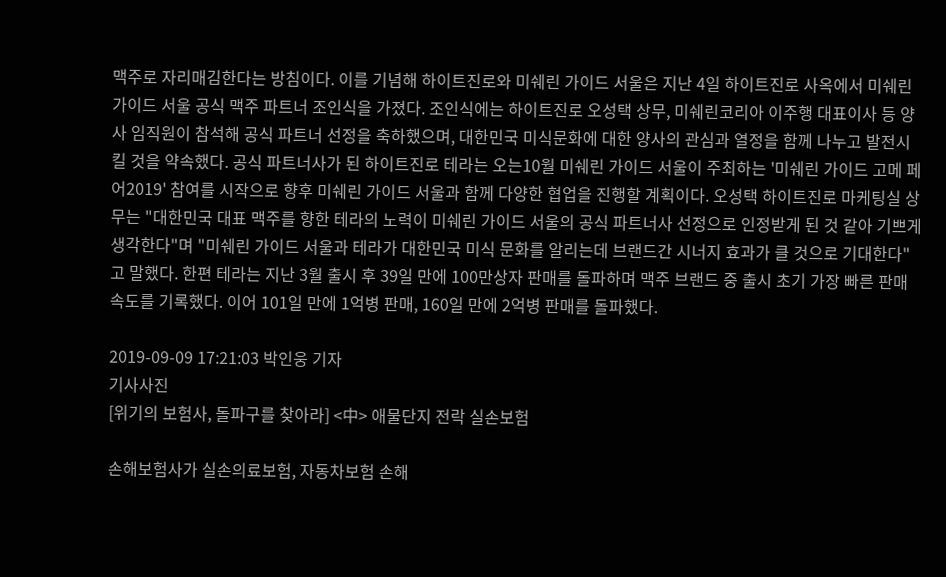맥주로 자리매김한다는 방침이다. 이를 기념해 하이트진로와 미쉐린 가이드 서울은 지난 4일 하이트진로 사옥에서 미쉐린 가이드 서울 공식 맥주 파트너 조인식을 가졌다. 조인식에는 하이트진로 오성택 상무, 미쉐린코리아 이주행 대표이사 등 양사 임직원이 참석해 공식 파트너 선정을 축하했으며, 대한민국 미식문화에 대한 양사의 관심과 열정을 함께 나누고 발전시킬 것을 약속했다. 공식 파트너사가 된 하이트진로 테라는 오는10월 미쉐린 가이드 서울이 주최하는 '미쉐린 가이드 고메 페어2019' 참여를 시작으로 향후 미쉐린 가이드 서울과 함께 다양한 협업을 진행할 계획이다. 오성택 하이트진로 마케팅실 상무는 "대한민국 대표 맥주를 향한 테라의 노력이 미쉐린 가이드 서울의 공식 파트너사 선정으로 인정받게 된 것 같아 기쁘게 생각한다"며 "미쉐린 가이드 서울과 테라가 대한민국 미식 문화를 알리는데 브랜드간 시너지 효과가 클 것으로 기대한다"고 말했다. 한편 테라는 지난 3월 출시 후 39일 만에 100만상자 판매를 돌파하며 맥주 브랜드 중 출시 초기 가장 빠른 판매 속도를 기록했다. 이어 101일 만에 1억병 판매, 160일 만에 2억병 판매를 돌파했다.

2019-09-09 17:21:03 박인웅 기자
기사사진
[위기의 보험사, 돌파구를 찾아라] <中> 애물단지 전락 실손보험

손해보험사가 실손의료보험, 자동차보험 손해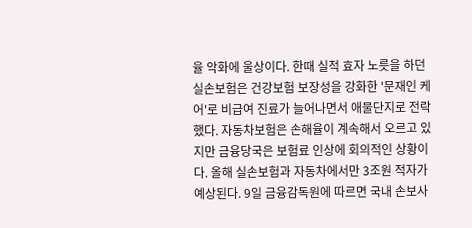율 악화에 울상이다. 한때 실적 효자 노릇을 하던 실손보험은 건강보험 보장성을 강화한 '문재인 케어'로 비급여 진료가 늘어나면서 애물단지로 전락했다. 자동차보험은 손해율이 계속해서 오르고 있지만 금융당국은 보험료 인상에 회의적인 상황이다. 올해 실손보험과 자동차에서만 3조원 적자가 예상된다. 9일 금융감독원에 따르면 국내 손보사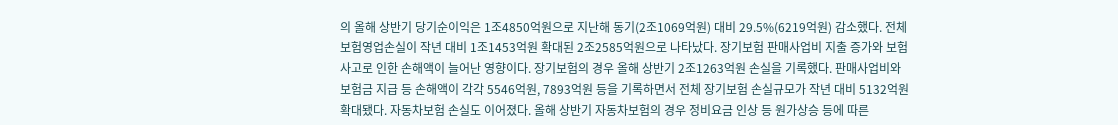의 올해 상반기 당기순이익은 1조4850억원으로 지난해 동기(2조1069억원) 대비 29.5%(6219억원) 감소했다. 전체 보험영업손실이 작년 대비 1조1453억원 확대된 2조2585억원으로 나타났다. 장기보험 판매사업비 지출 증가와 보험사고로 인한 손해액이 늘어난 영향이다. 장기보험의 경우 올해 상반기 2조1263억원 손실을 기록했다. 판매사업비와 보험금 지급 등 손해액이 각각 5546억원, 7893억원 등을 기록하면서 전체 장기보험 손실규모가 작년 대비 5132억원 확대됐다. 자동차보험 손실도 이어졌다. 올해 상반기 자동차보험의 경우 정비요금 인상 등 원가상승 등에 따른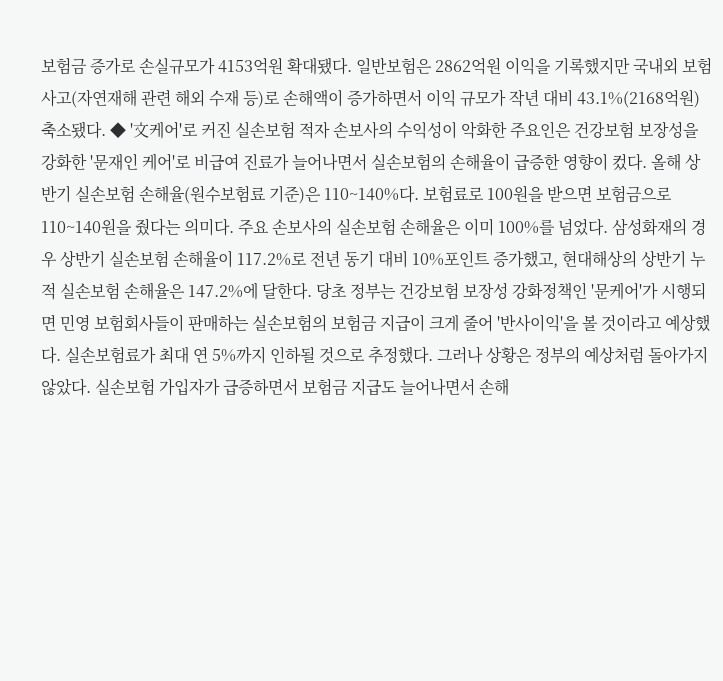보험금 증가로 손실규모가 4153억원 확대됐다. 일반보험은 2862억원 이익을 기록했지만 국내외 보험사고(자연재해 관련 해외 수재 등)로 손해액이 증가하면서 이익 규모가 작년 대비 43.1%(2168억원) 축소됐다. ◆ '文케어'로 커진 실손보험 적자 손보사의 수익성이 악화한 주요인은 건강보험 보장성을 강화한 '문재인 케어'로 비급여 진료가 늘어나면서 실손보험의 손해율이 급증한 영향이 컸다. 올해 상반기 실손보험 손해율(원수보험료 기준)은 110~140%다. 보험료로 100원을 받으면 보험금으로 110~140원을 줬다는 의미다. 주요 손보사의 실손보험 손해율은 이미 100%를 넘었다. 삼성화재의 경우 상반기 실손보험 손해율이 117.2%로 전년 동기 대비 10%포인트 증가했고, 현대해상의 상반기 누적 실손보험 손해율은 147.2%에 달한다. 당초 정부는 건강보험 보장성 강화정책인 '문케어'가 시행되면 민영 보험회사들이 판매하는 실손보험의 보험금 지급이 크게 줄어 '반사이익'을 볼 것이라고 예상했다. 실손보험료가 최대 연 5%까지 인하될 것으로 추정했다. 그러나 상황은 정부의 예상처럼 돌아가지 않았다. 실손보험 가입자가 급증하면서 보험금 지급도 늘어나면서 손해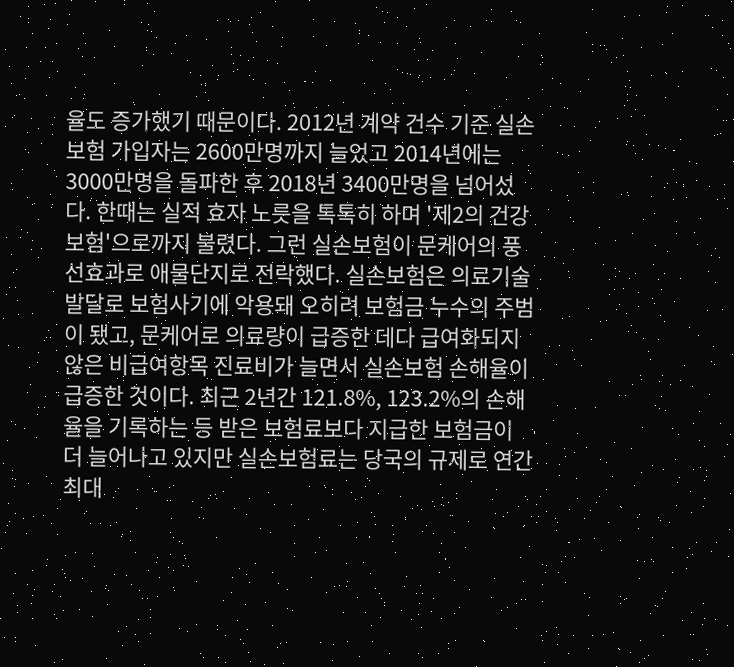율도 증가했기 때문이다. 2012년 계약 건수 기준 실손보험 가입자는 2600만명까지 늘었고 2014년에는 3000만명을 돌파한 후 2018년 3400만명을 넘어섰다. 한때는 실적 효자 노릇을 톡톡히 하며 '제2의 건강보험'으로까지 불렸다. 그런 실손보험이 문케어의 풍선효과로 애물단지로 전락했다. 실손보험은 의료기술 발달로 보험사기에 악용돼 오히려 보험금 누수의 주범이 됐고, 문케어로 의료량이 급증한 데다 급여화되지 않은 비급여항목 진료비가 늘면서 실손보험 손해율이 급증한 것이다. 최근 2년간 121.8%, 123.2%의 손해율을 기록하는 등 받은 보험료보다 지급한 보험금이 더 늘어나고 있지만 실손보험료는 당국의 규제로 연간 최대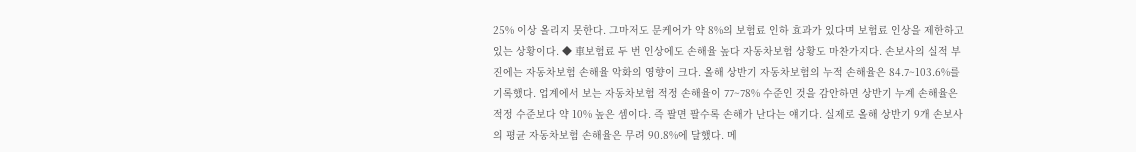25% 이상 올리지 못한다. 그마저도 문케어가 약 8%의 보험료 인하 효과가 있다며 보험료 인상을 제한하고 있는 상황이다. ◆ 車보험료 두 번 인상에도 손해율 높다 자동차보험 상황도 마찬가지다. 손보사의 실적 부진에는 자동차보험 손해율 악화의 영향이 크다. 올해 상반기 자동차보험의 누적 손해율은 84.7~103.6%를 기록했다. 업계에서 보는 자동차보험 적정 손해율이 77~78% 수준인 것을 감안하면 상반기 누계 손해율은 적정 수준보다 약 10% 높은 셈이다. 즉 팔면 팔수록 손해가 난다는 얘기다. 실제로 올해 상반기 9개 손보사의 평균 자동차보험 손해율은 무려 90.8%에 달했다. 메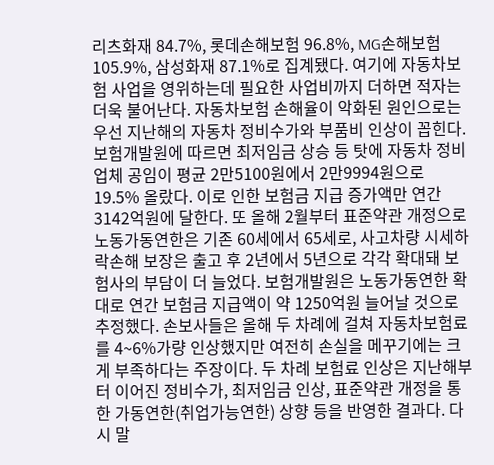리츠화재 84.7%, 롯데손해보험 96.8%, MG손해보험 105.9%, 삼성화재 87.1%로 집계됐다. 여기에 자동차보험 사업을 영위하는데 필요한 사업비까지 더하면 적자는 더욱 불어난다. 자동차보험 손해율이 악화된 원인으로는 우선 지난해의 자동차 정비수가와 부품비 인상이 꼽힌다. 보험개발원에 따르면 최저임금 상승 등 탓에 자동차 정비업체 공임이 평균 2만5100원에서 2만9994원으로 19.5% 올랐다. 이로 인한 보험금 지급 증가액만 연간 3142억원에 달한다. 또 올해 2월부터 표준약관 개정으로 노동가동연한은 기존 60세에서 65세로, 사고차량 시세하락손해 보장은 출고 후 2년에서 5년으로 각각 확대돼 보험사의 부담이 더 늘었다. 보험개발원은 노동가동연한 확대로 연간 보험금 지급액이 약 1250억원 늘어날 것으로 추정했다. 손보사들은 올해 두 차례에 걸쳐 자동차보험료를 4~6%가량 인상했지만 여전히 손실을 메꾸기에는 크게 부족하다는 주장이다. 두 차례 보험료 인상은 지난해부터 이어진 정비수가, 최저임금 인상, 표준약관 개정을 통한 가동연한(취업가능연한) 상향 등을 반영한 결과다. 다시 말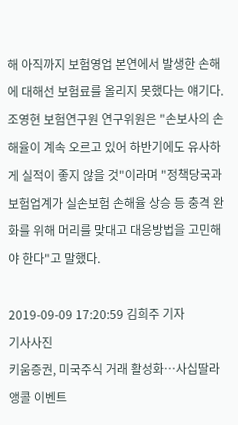해 아직까지 보험영업 본연에서 발생한 손해에 대해선 보험료를 올리지 못했다는 얘기다. 조영현 보험연구원 연구위원은 "손보사의 손해율이 계속 오르고 있어 하반기에도 유사하게 실적이 좋지 않을 것"이라며 "정책당국과 보험업계가 실손보험 손해율 상승 등 충격 완화를 위해 머리를 맞대고 대응방법을 고민해야 한다"고 말했다.

2019-09-09 17:20:59 김희주 기자
기사사진
키움증권, 미국주식 거래 활성화…사십딸라 앵콜 이벤트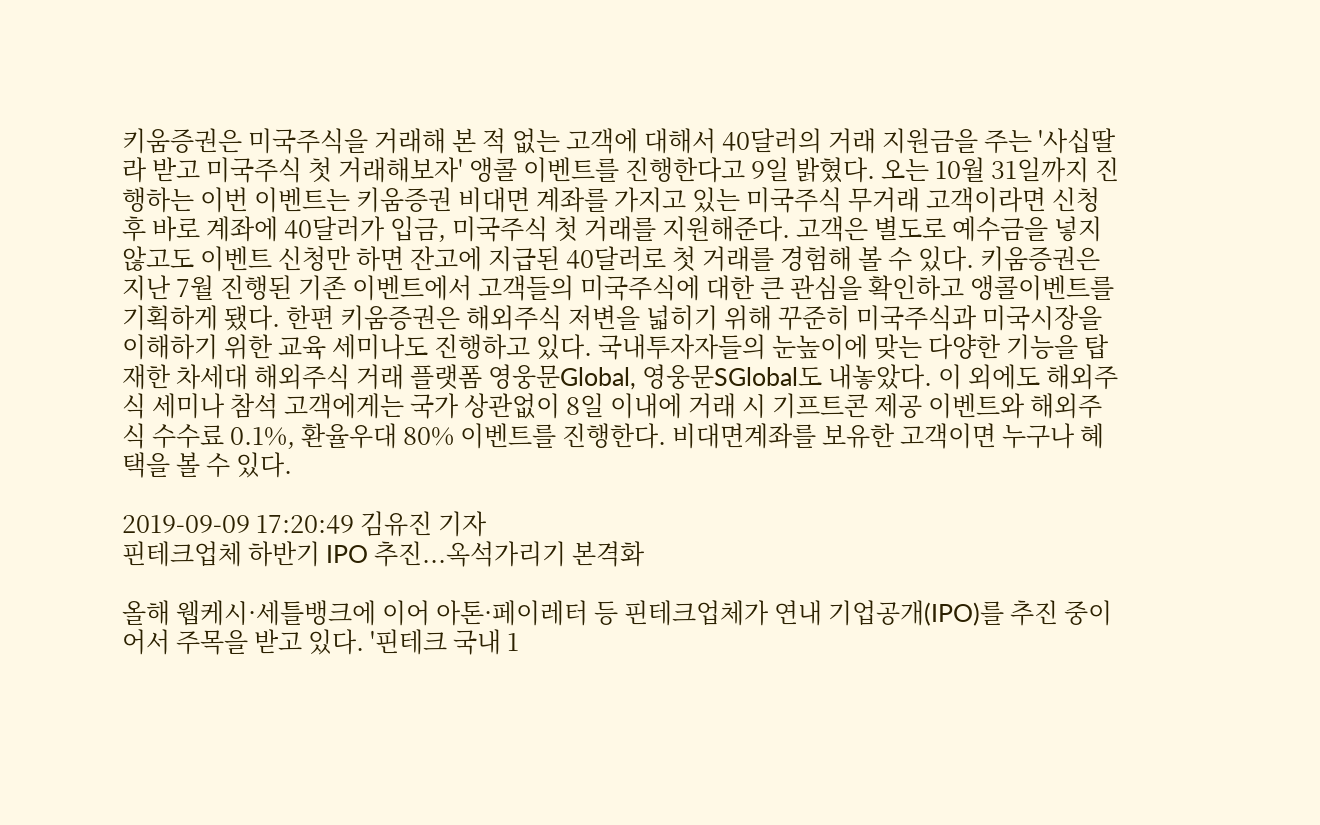키움증권은 미국주식을 거래해 본 적 없는 고객에 대해서 40달러의 거래 지원금을 주는 '사십딸라 받고 미국주식 첫 거래해보자' 앵콜 이벤트를 진행한다고 9일 밝혔다. 오는 10월 31일까지 진행하는 이번 이벤트는 키움증권 비대면 계좌를 가지고 있는 미국주식 무거래 고객이라면 신청 후 바로 계좌에 40달러가 입금, 미국주식 첫 거래를 지원해준다. 고객은 별도로 예수금을 넣지 않고도 이벤트 신청만 하면 잔고에 지급된 40달러로 첫 거래를 경험해 볼 수 있다. 키움증권은 지난 7월 진행된 기존 이벤트에서 고객들의 미국주식에 대한 큰 관심을 확인하고 앵콜이벤트를 기획하게 됐다. 한편 키움증권은 해외주식 저변을 넓히기 위해 꾸준히 미국주식과 미국시장을 이해하기 위한 교육 세미나도 진행하고 있다. 국내투자자들의 눈높이에 맞는 다양한 기능을 탑재한 차세대 해외주식 거래 플랫폼 영웅문Global, 영웅문SGlobal도 내놓았다. 이 외에도 해외주식 세미나 참석 고객에게는 국가 상관없이 8일 이내에 거래 시 기프트콘 제공 이벤트와 해외주식 수수료 0.1%, 환율우대 80% 이벤트를 진행한다. 비대면계좌를 보유한 고객이면 누구나 혜택을 볼 수 있다.

2019-09-09 17:20:49 김유진 기자
핀테크업체 하반기 IPO 추진...옥석가리기 본격화

올해 웹케시·세틀뱅크에 이어 아톤·페이레터 등 핀테크업체가 연내 기업공개(IPO)를 추진 중이어서 주목을 받고 있다. '핀테크 국내 1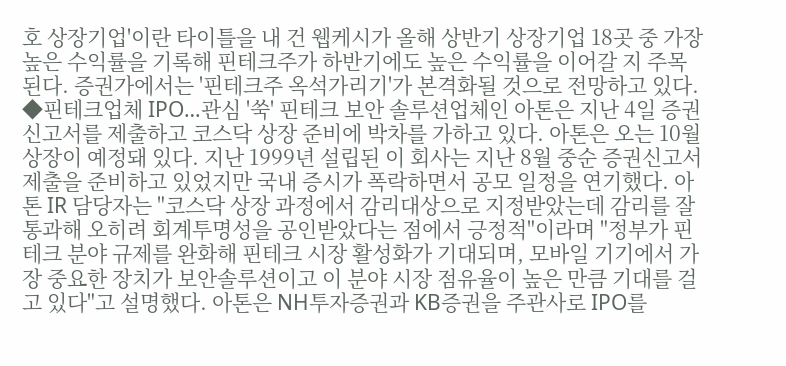호 상장기업'이란 타이틀을 내 건 웹케시가 올해 상반기 상장기업 18곳 중 가장 높은 수익률을 기록해 핀테크주가 하반기에도 높은 수익률을 이어갈 지 주목된다. 증권가에서는 '핀테크주 옥석가리기'가 본격화될 것으로 전망하고 있다. ◆핀테크업체 IPO…관심 '쑥' 핀테크 보안 솔루션업체인 아톤은 지난 4일 증권신고서를 제출하고 코스닥 상장 준비에 박차를 가하고 있다. 아톤은 오는 10월 상장이 예정돼 있다. 지난 1999년 설립된 이 회사는 지난 8월 중순 증권신고서 제출을 준비하고 있었지만 국내 증시가 폭락하면서 공모 일정을 연기했다. 아톤 IR 담당자는 "코스닥 상장 과정에서 감리대상으로 지정받았는데 감리를 잘 통과해 오히려 회계투명성을 공인받았다는 점에서 긍정적"이라며 "정부가 핀테크 분야 규제를 완화해 핀테크 시장 활성화가 기대되며, 모바일 기기에서 가장 중요한 장치가 보안솔루션이고 이 분야 시장 점유율이 높은 만큼 기대를 걸고 있다"고 설명했다. 아톤은 NH투자증권과 KB증권을 주관사로 IPO를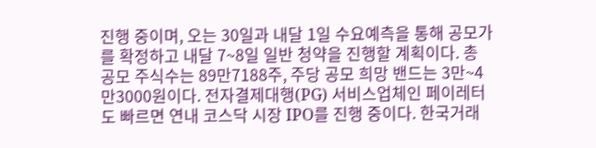진행 중이며, 오는 30일과 내달 1일 수요예측을 통해 공모가를 확정하고 내달 7~8일 일반 청약을 진행할 계획이다. 총 공모 주식수는 89만7188주, 주당 공모 희망 밴드는 3만~4만3000원이다. 전자결제대행(PG) 서비스업체인 페이레터도 빠르면 연내 코스닥 시장 IPO를 진행 중이다. 한국거래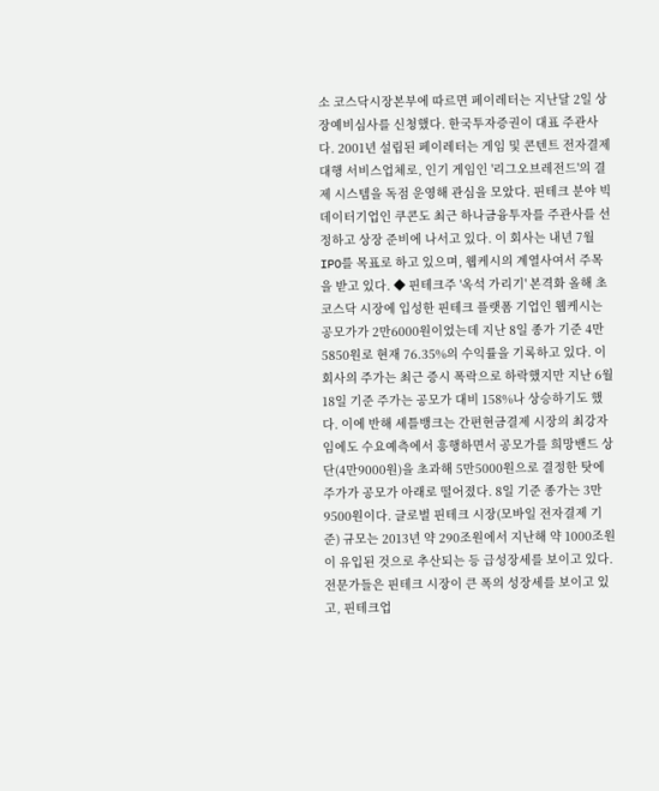소 코스닥시장본부에 따르면 페이레터는 지난달 2일 상장예비심사를 신청했다. 한국투자증권이 대표 주관사다. 2001년 설립된 페이레터는 게임 및 콘텐트 전자결제대행 서비스업체로, 인기 게임인 '리그오브레전드'의 결제 시스템을 독점 운영해 관심을 모았다. 핀테크 분야 빅데이터기업인 쿠콘도 최근 하나금융투자를 주관사를 선정하고 상장 준비에 나서고 있다. 이 회사는 내년 7월 IPO를 목표로 하고 있으며, 웹케시의 계열사여서 주목을 받고 있다. ◆ 핀테크주 '옥석 가리기' 본격화 올해 초 코스닥 시장에 입성한 핀테크 플랫폼 기업인 웹케시는 공모가가 2만6000원이었는데 지난 8일 종가 기준 4만5850원로 현재 76.35%의 수익률을 기록하고 있다. 이 회사의 주가는 최근 증시 폭락으로 하락했지만 지난 6월 18일 기준 주가는 공모가 대비 158%나 상승하기도 했다. 이에 반해 세틀뱅크는 간편현금결제 시장의 최강자임에도 수요예측에서 흥행하면서 공모가를 희망밴드 상단(4만9000원)을 초과해 5만5000원으로 결정한 탓에 주가가 공모가 아래로 떨어졌다. 8일 기준 종가는 3만9500원이다. 글로벌 핀테크 시장(모바일 전자결제 기준) 규모는 2013년 약 290조원에서 지난해 약 1000조원이 유입된 것으로 추산되는 등 급성장세를 보이고 있다. 전문가들은 핀테크 시장이 큰 폭의 성장세를 보이고 있고, 핀테크업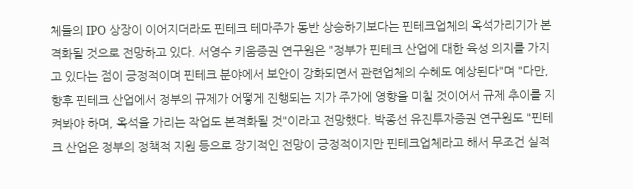체들의 IPO 상장이 이어지더라도 핀테크 테마주가 동반 상승하기보다는 핀테크업체의 옥석가리기가 본격화될 것으로 전망하고 있다. 서영수 키움증권 연구원은 "정부가 핀테크 산업에 대한 육성 의지를 가지고 있다는 점이 긍정적이며 핀테크 분야에서 보안이 강화되면서 관련업체의 수혜도 예상된다"며 "다만, 향후 핀테크 산업에서 정부의 규제가 어떻게 진행되는 지가 주가에 영향을 미칠 것이어서 규제 추이를 지켜봐야 하며, 옥석을 가리는 작업도 본격화될 것"이라고 전망했다. 박종선 유진투자증권 연구원도 "핀테크 산업은 정부의 정책적 지원 등으로 장기적인 전망이 긍정적이지만 핀테크업체라고 해서 무조건 실적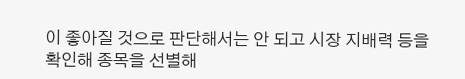이 좋아질 것으로 판단해서는 안 되고 시장 지배력 등을 확인해 종목을 선별해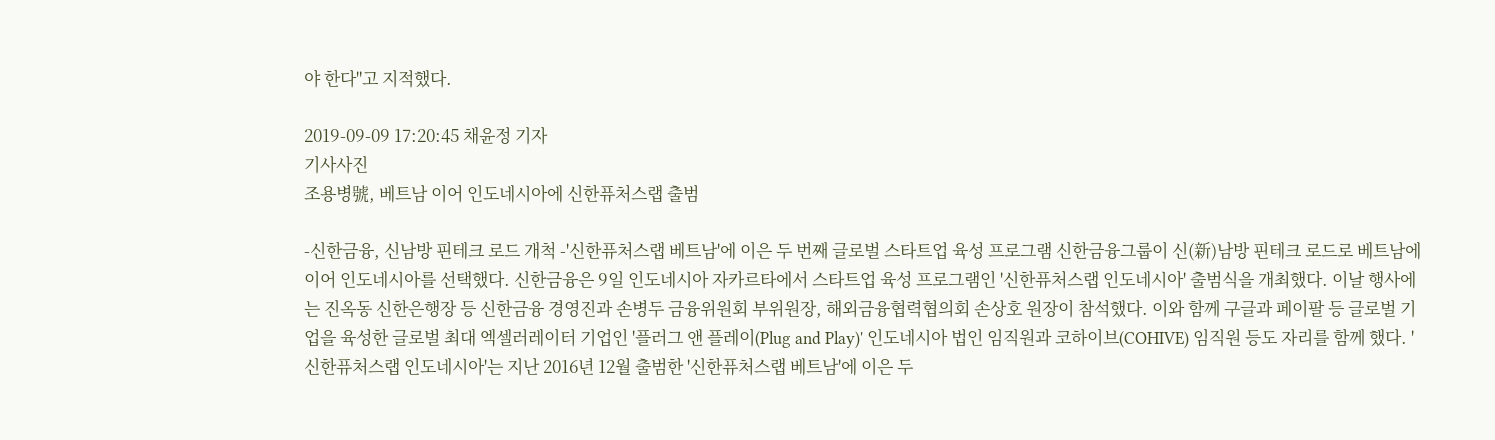야 한다"고 지적했다.

2019-09-09 17:20:45 채윤정 기자
기사사진
조용병號, 베트남 이어 인도네시아에 신한퓨처스랩 출범

-신한금융, 신남방 핀테크 로드 개척 -'신한퓨처스랩 베트남'에 이은 두 번째 글로벌 스타트업 육성 프로그램 신한금융그룹이 신(新)남방 핀테크 로드로 베트남에 이어 인도네시아를 선택했다. 신한금융은 9일 인도네시아 자카르타에서 스타트업 육성 프로그램인 '신한퓨처스랩 인도네시아' 출범식을 개최했다. 이날 행사에는 진옥동 신한은행장 등 신한금융 경영진과 손병두 금융위원회 부위원장, 해외금융협력협의회 손상호 원장이 참석했다. 이와 함께 구글과 페이팔 등 글로벌 기업을 육성한 글로벌 최대 엑셀러레이터 기업인 '플러그 앤 플레이(Plug and Play)' 인도네시아 법인 임직원과 코하이브(COHIVE) 임직원 등도 자리를 함께 했다. '신한퓨처스랩 인도네시아'는 지난 2016년 12월 출범한 '신한퓨처스랩 베트남'에 이은 두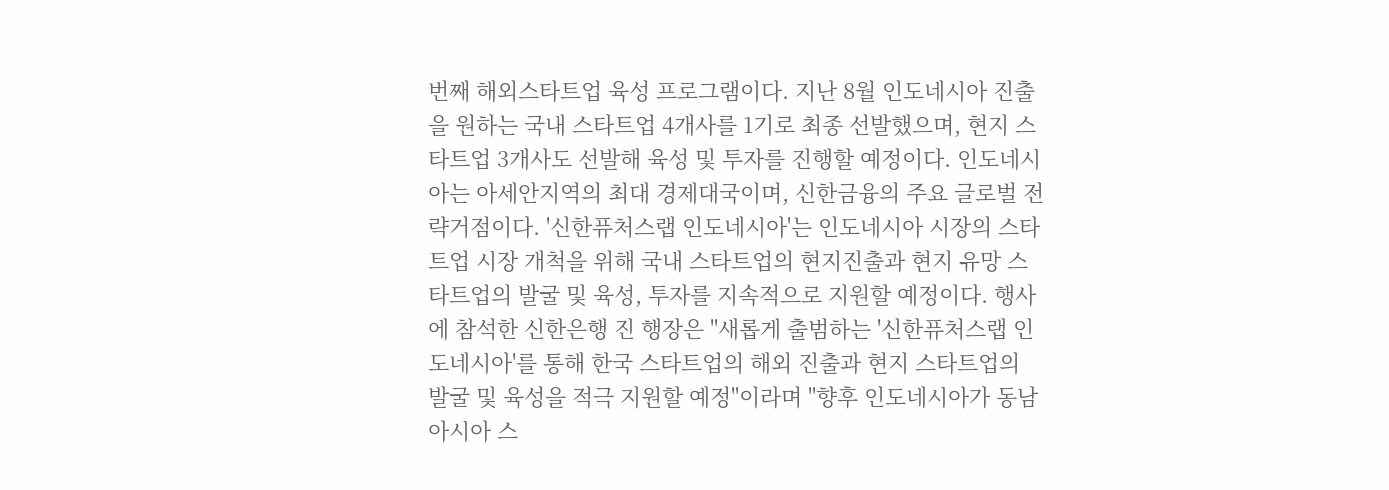번째 해외스타트업 육성 프로그램이다. 지난 8월 인도네시아 진출을 원하는 국내 스타트업 4개사를 1기로 최종 선발했으며, 현지 스타트업 3개사도 선발해 육성 및 투자를 진행할 예정이다. 인도네시아는 아세안지역의 최대 경제대국이며, 신한금융의 주요 글로벌 전략거점이다. '신한퓨처스랩 인도네시아'는 인도네시아 시장의 스타트업 시장 개척을 위해 국내 스타트업의 현지진출과 현지 유망 스타트업의 발굴 및 육성, 투자를 지속적으로 지원할 예정이다. 행사에 참석한 신한은행 진 행장은 "새롭게 출범하는 '신한퓨처스랩 인도네시아'를 통해 한국 스타트업의 해외 진출과 현지 스타트업의 발굴 및 육성을 적극 지원할 예정"이라며 "향후 인도네시아가 동남아시아 스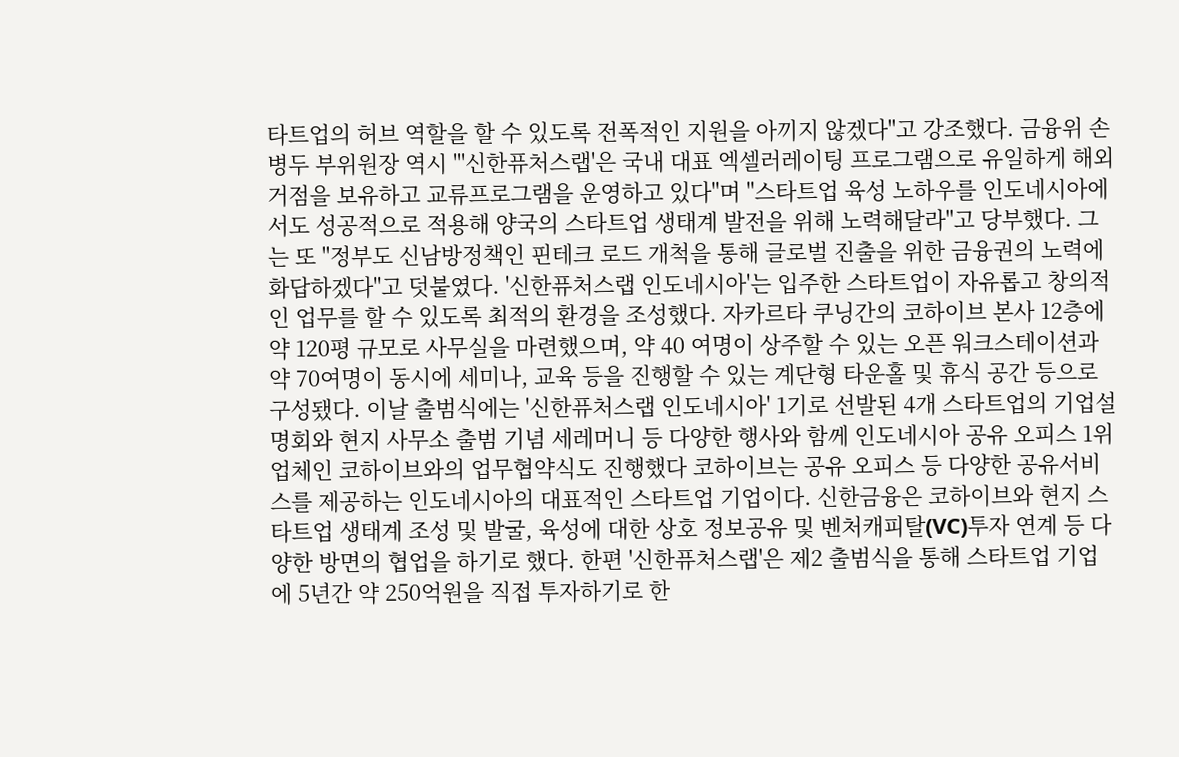타트업의 허브 역할을 할 수 있도록 전폭적인 지원을 아끼지 않겠다"고 강조했다. 금융위 손병두 부위원장 역시 "'신한퓨처스랩'은 국내 대표 엑셀러레이팅 프로그램으로 유일하게 해외 거점을 보유하고 교류프로그램을 운영하고 있다"며 "스타트업 육성 노하우를 인도네시아에서도 성공적으로 적용해 양국의 스타트업 생태계 발전을 위해 노력해달라"고 당부했다. 그는 또 "정부도 신남방정책인 핀테크 로드 개척을 통해 글로벌 진출을 위한 금융권의 노력에 화답하겠다"고 덧붙였다. '신한퓨처스랩 인도네시아'는 입주한 스타트업이 자유롭고 창의적인 업무를 할 수 있도록 최적의 환경을 조성했다. 자카르타 쿠닝간의 코하이브 본사 12층에 약 120평 규모로 사무실을 마련했으며, 약 40 여명이 상주할 수 있는 오픈 워크스테이션과 약 70여명이 동시에 세미나, 교육 등을 진행할 수 있는 계단형 타운홀 및 휴식 공간 등으로 구성됐다. 이날 출범식에는 '신한퓨처스랩 인도네시아' 1기로 선발된 4개 스타트업의 기업설명회와 현지 사무소 출범 기념 세레머니 등 다양한 행사와 함께 인도네시아 공유 오피스 1위 업체인 코하이브와의 업무협약식도 진행했다 코하이브는 공유 오피스 등 다양한 공유서비스를 제공하는 인도네시아의 대표적인 스타트업 기업이다. 신한금융은 코하이브와 현지 스타트업 생태계 조성 및 발굴, 육성에 대한 상호 정보공유 및 벤처캐피탈(VC)투자 연계 등 다양한 방면의 협업을 하기로 했다. 한편 '신한퓨처스랩'은 제2 출범식을 통해 스타트업 기업에 5년간 약 250억원을 직접 투자하기로 한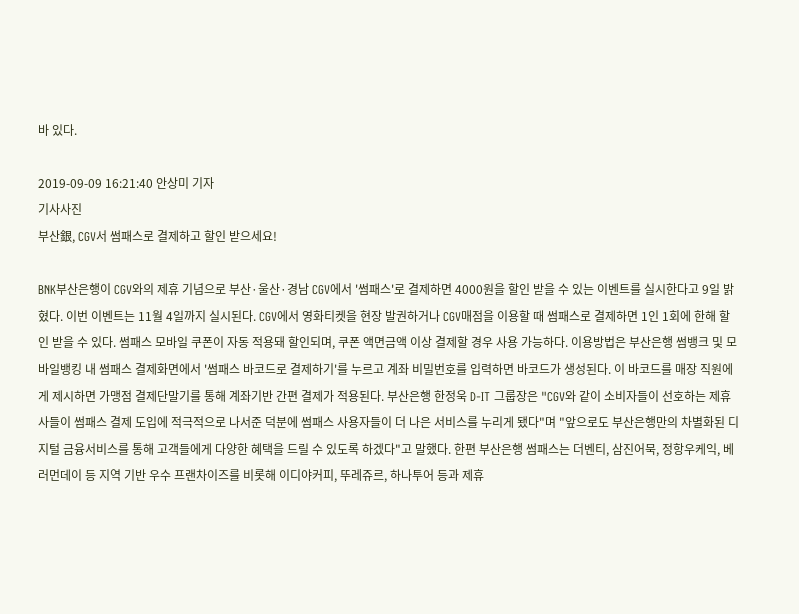바 있다.

2019-09-09 16:21:40 안상미 기자
기사사진
부산銀, CGV서 썸패스로 결제하고 할인 받으세요!

BNK부산은행이 CGV와의 제휴 기념으로 부산·울산·경남 CGV에서 '썸패스'로 결제하면 4000원을 할인 받을 수 있는 이벤트를 실시한다고 9일 밝혔다. 이번 이벤트는 11월 4일까지 실시된다. CGV에서 영화티켓을 현장 발권하거나 CGV매점을 이용할 때 썸패스로 결제하면 1인 1회에 한해 할인 받을 수 있다. 썸패스 모바일 쿠폰이 자동 적용돼 할인되며, 쿠폰 액면금액 이상 결제할 경우 사용 가능하다. 이용방법은 부산은행 썸뱅크 및 모바일뱅킹 내 썸패스 결제화면에서 '썸패스 바코드로 결제하기'를 누르고 계좌 비밀번호를 입력하면 바코드가 생성된다. 이 바코드를 매장 직원에게 제시하면 가맹점 결제단말기를 통해 계좌기반 간편 결제가 적용된다. 부산은행 한정욱 D-IT 그룹장은 "CGV와 같이 소비자들이 선호하는 제휴사들이 썸패스 결제 도입에 적극적으로 나서준 덕분에 썸패스 사용자들이 더 나은 서비스를 누리게 됐다"며 "앞으로도 부산은행만의 차별화된 디지털 금융서비스를 통해 고객들에게 다양한 혜택을 드릴 수 있도록 하겠다"고 말했다. 한편 부산은행 썸패스는 더벤티, 삼진어묵, 정항우케익, 베러먼데이 등 지역 기반 우수 프랜차이즈를 비롯해 이디야커피, 뚜레쥬르, 하나투어 등과 제휴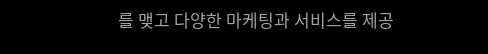를 맺고 다양한 마케팅과 서비스를 제공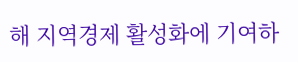해 지역경제 활성화에 기여하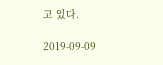고 있다.

2019-09-09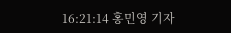16:21:14 홍민영 기자